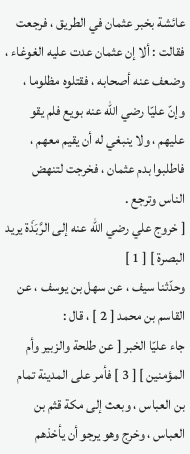عائشة بخبر عثمان في الطريق ، فرجعت فقالت : ألا إن عثمان عدت عليه الغوغاء ، وضعف عنه أصحابه ، فقتلوه مظلوما ، وإنّ عليّا رضي الله عنه بويع فلم يقو عليهم ، ولا ينبغي له أن يقيم معهم ، فاطلبوا بدم عثمان ، فخرجت لتنهض الناس وترجع .
[ خروج علي رضي الله عنه إلى الرَّبَذَة يريد البصرة ] [ 1 ]
وحدّثنا سيف ، عن سهل بن يوسف ، عن القاسم بن محمد [ 2 ] ، قال :
جاء عليّا الخبر [ عن طلحة والزبير وأم المؤمنين ] [ 3 ] فأمر على المدينة تمام بن العباس ، وبعث إلى مكة قثم بن العباس ، وخرج وهو يرجو أن يأخذهم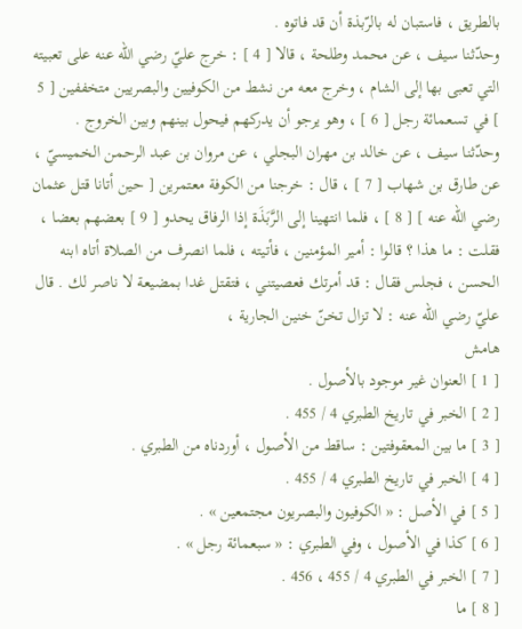بالطريق ، فاستبان له بالرّبذة أن قد فاتوه .
وحدّثنا سيف ، عن محمد وطلحة ، قالا [ 4 ] : خرج عليّ رضي الله عنه على تعبيته التي تعبى بها إلى الشام ، وخرج معه من نشط من الكوفيين والبصريين متخففين [ 5 ] في تسعمائة رجل [ 6 ] ، وهو يرجو أن يدركهم فيحول بينهم وبين الخروج .
وحدّثنا سيف ، عن خالد بن مهران البجلي ، عن مروان بن عبد الرحمن الخميسيّ ، عن طارق بن شهاب [ 7 ] ، قال : خرجنا من الكوفة معتمرين [ حين أتانا قتل عثمان رضي الله عنه ] [ 8 ] ، فلما انتهينا إلى الرَّبَذَة إذا الرفاق يحدو [ 9 ] بعضهم بعضا ، فقلت : ما هذا ؟ قالوا : أمير المؤمنين ، فأتيته ، فلما انصرف من الصلاة أتاه ابنه الحسن ، فجلس فقال : قد أمرتك فعصيتني ، فتقتل غدا بمضيعة لا ناصر لك . قال عليّ رضي الله عنه : لا تزال تخنّ خنين الجارية ،
هامش
[ 1 ] العنوان غير موجود بالأصول .
[ 2 ] الخبر في تاريخ الطبري 4 / 455 .
[ 3 ] ما بين المعقوفتين : ساقط من الأصول ، أوردناه من الطبري .
[ 4 ] الخبر في تاريخ الطبري 4 / 455 .
[ 5 ] في الأصل : « الكوفيون والبصريون مجتمعين » .
[ 6 ] كذا في الأصول ، وفي الطبري : « سبعمائة رجل » .
[ 7 ] الخبر في الطبري 4 / 455 ، 456 .
[ 8 ] ما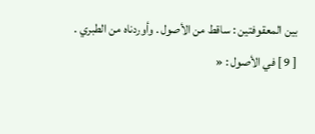بين المعقوفتين : ساقط من الأصول . وأوردناه من الطبري .
[ 9 ] في الأصول : «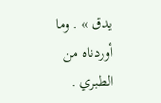يدق » . وما أوردناه من الطبري .